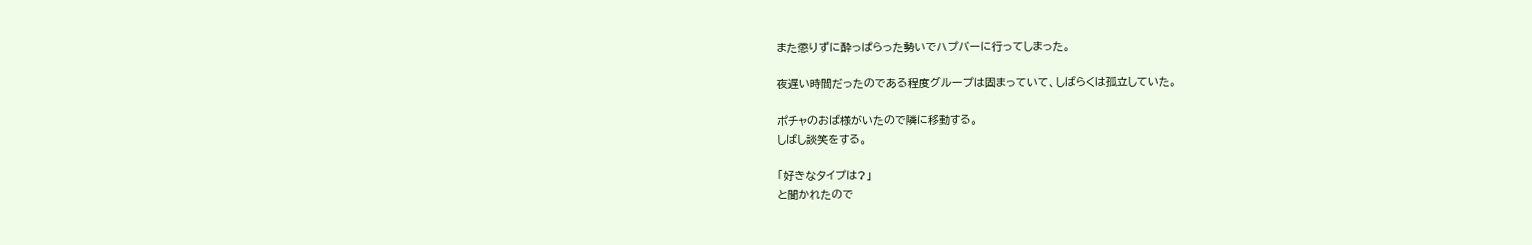また懲りずに酔っぱらった勢いでハプバーに行ってしまった。

夜遅い時間だったのである程度グループは固まっていて、しばらくは孤立していた。

ポチャのおば様がいたので隣に移動する。
しばし談笑をする。

「好きなタイプは?」
と聞かれたので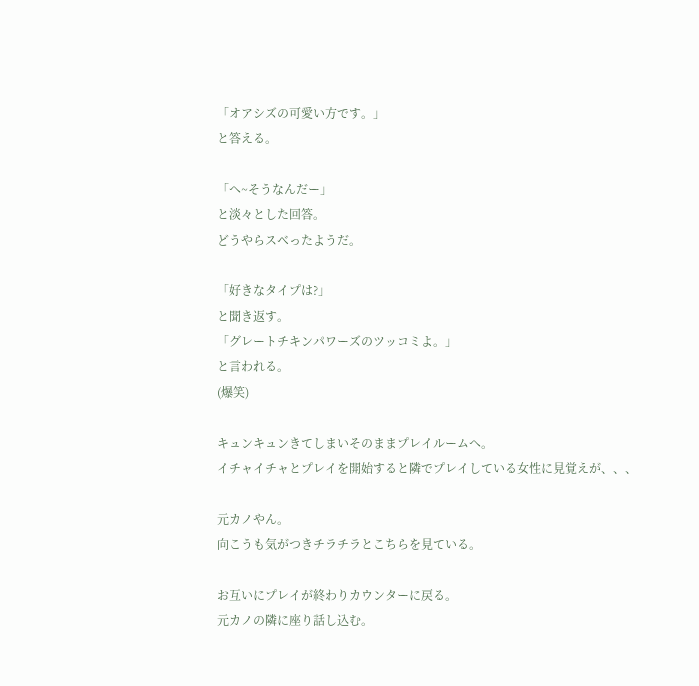「オアシズの可愛い方です。」
と答える。

「へ~そうなんだー」
と淡々とした回答。
どうやらスベったようだ。

「好きなタイプは?」
と聞き返す。
「グレートチキンパワーズのツッコミよ。」
と言われる。
(爆笑)

キュンキュンきてしまいそのままプレイルームへ。
イチャイチャとプレイを開始すると隣でプレイしている女性に見覚えが、、、

元カノやん。
向こうも気がつきチラチラとこちらを見ている。

お互いにプレイが終わりカウンターに戻る。
元カノの隣に座り話し込む。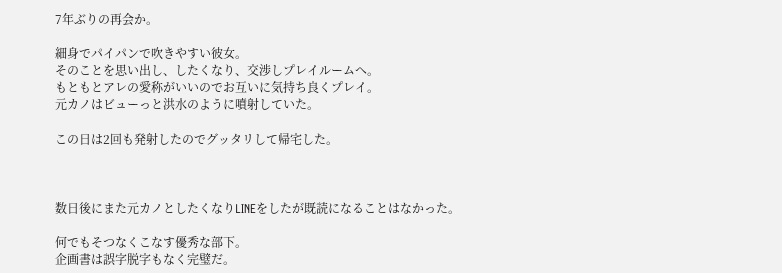7年ぶりの再会か。

細身でパイパンで吹きやすい彼女。
そのことを思い出し、したくなり、交渉しプレイルームへ。
もともとアレの愛称がいいのでお互いに気持ち良くプレイ。
元カノはビューっと洪水のように噴射していた。

この日は2回も発射したのでグッタリして帰宅した。



数日後にまた元カノとしたくなりLINEをしたが既読になることはなかった。

何でもそつなくこなす優秀な部下。
企画書は誤字脱字もなく完璧だ。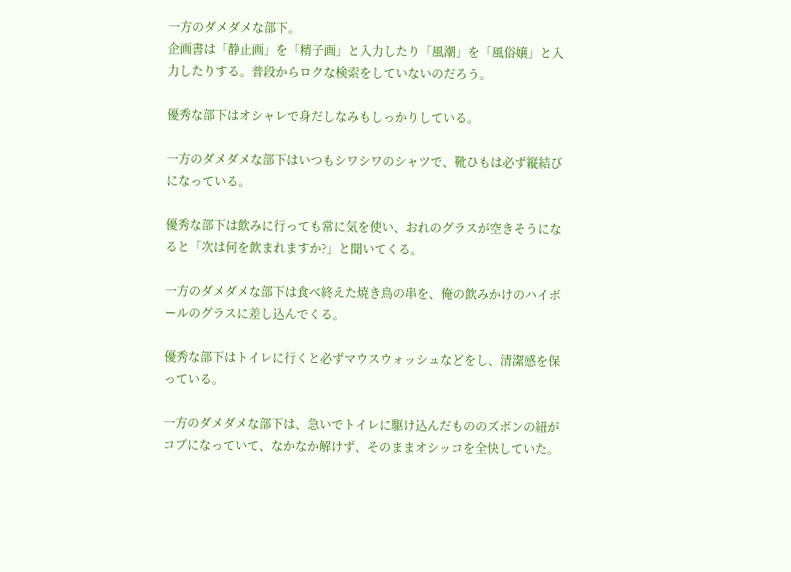一方のダメダメな部下。
企画書は「静止画」を「精子画」と入力したり「風潮」を「風俗嬢」と入力したりする。普段からロクな検索をしていないのだろう。

優秀な部下はオシャレで身だしなみもしっかりしている。

一方のダメダメな部下はいつもシワシワのシャツで、靴ひもは必ず縦結びになっている。

優秀な部下は飲みに行っても常に気を使い、おれのグラスが空きそうになると「次は何を飲まれますか?」と聞いてくる。

一方のダメダメな部下は食べ終えた焼き鳥の串を、俺の飲みかけのハイボールのグラスに差し込んでくる。

優秀な部下はトイレに行くと必ずマウスウォッシュなどをし、清潔感を保っている。

一方のダメダメな部下は、急いでトイレに駆け込んだもののズボンの紐がコブになっていて、なかなか解けず、そのままオシッコを全快していた。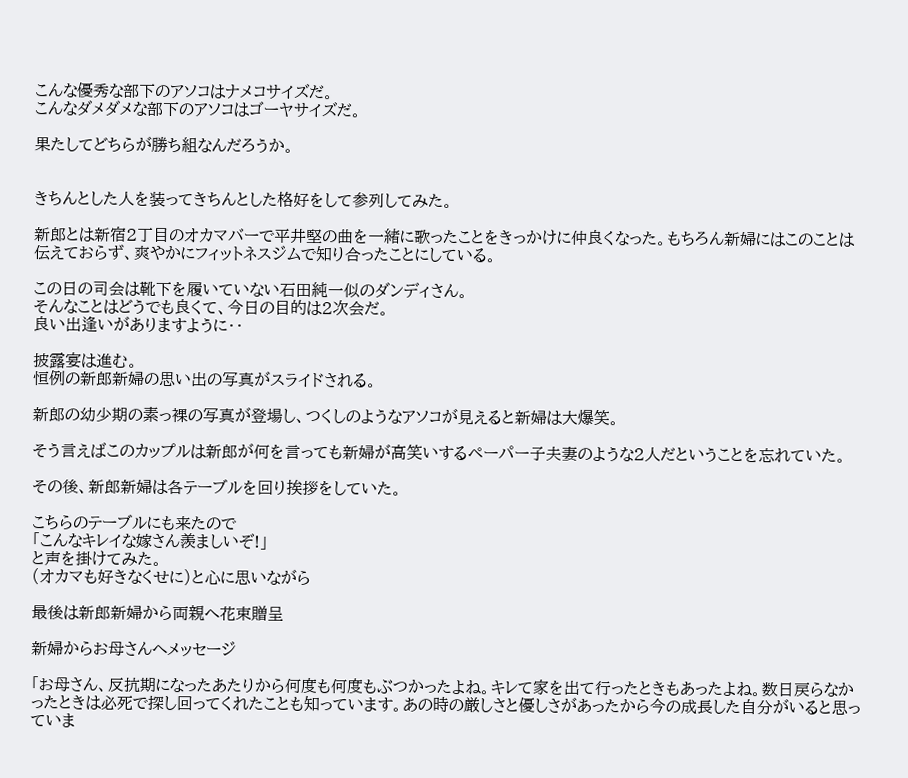こんな優秀な部下のアソコはナメコサイズだ。
こんなダメダメな部下のアソコはゴーヤサイズだ。

果たしてどちらが勝ち組なんだろうか。


きちんとした人を装ってきちんとした格好をして参列してみた。

新郎とは新宿2丁目のオカマバーで平井堅の曲を一緒に歌ったことをきっかけに仲良くなった。もちろん新婦にはこのことは伝えておらず、爽やかにフィットネスジムで知り合ったことにしている。

この日の司会は靴下を履いていない石田純一似のダンディさん。
そんなことはどうでも良くて、今日の目的は2次会だ。
良い出逢いがありますように・・

披露宴は進む。
恒例の新郎新婦の思い出の写真がスライドされる。

新郎の幼少期の素っ裸の写真が登場し、つくしのようなアソコが見えると新婦は大爆笑。

そう言えばこのカップルは新郎が何を言っても新婦が高笑いするペーパー子夫妻のような2人だということを忘れていた。

その後、新郎新婦は各テーブルを回り挨拶をしていた。

こちらのテーブルにも来たので
「こんなキレイな嫁さん羨ましいぞ!」
と声を掛けてみた。
(オカマも好きなくせに)と心に思いながら

最後は新郎新婦から両親へ花束贈呈

新婦からお母さんへメッセージ

「お母さん、反抗期になったあたりから何度も何度もぶつかったよね。キレて家を出て行ったときもあったよね。数日戻らなかったときは必死で探し回ってくれたことも知っています。あの時の厳しさと優しさがあったから今の成長した自分がいると思っていま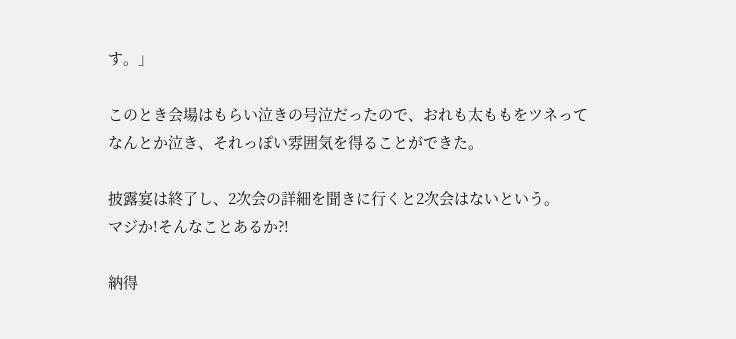す。」

このとき会場はもらい泣きの号泣だったので、おれも太ももをツネってなんとか泣き、それっぽい雰囲気を得ることができた。

披露宴は終了し、2次会の詳細を聞きに行くと2次会はないという。
マジか!そんなことあるか?!

納得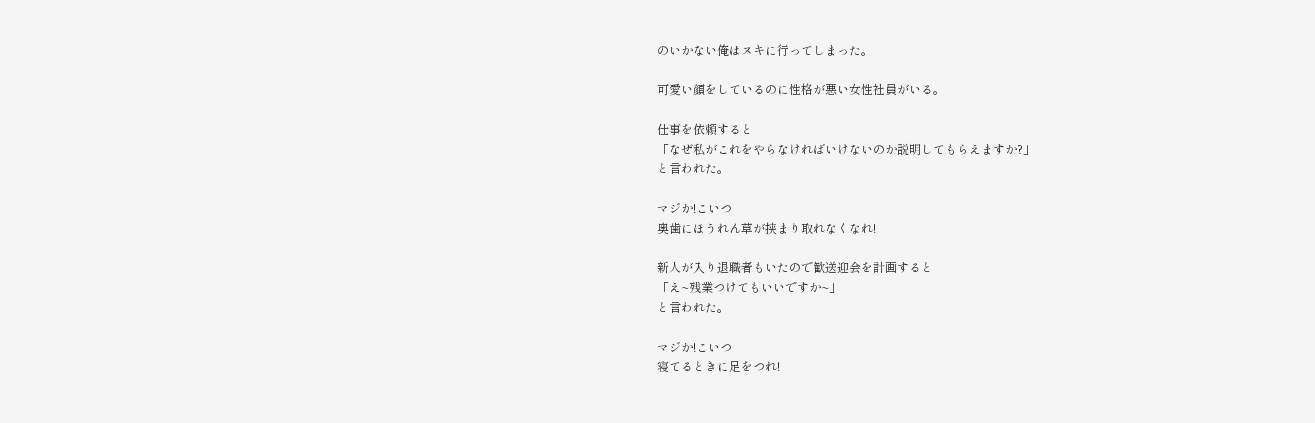のいかない俺はヌキに行ってしまった。

可愛い顔をしているのに性格が悪い女性社員がいる。

仕事を依頼すると
「なぜ私がこれをやらなければいけないのか説明してもらえますか?」
と言われた。

マジか!こいつ
奥歯にほうれん草が挟まり取れなくなれ!

新人が入り退職者もいたので歓送迎会を計画すると
「え~残業つけてもいいですか~」
と言われた。

マジか!こいつ
寝てるときに足をつれ!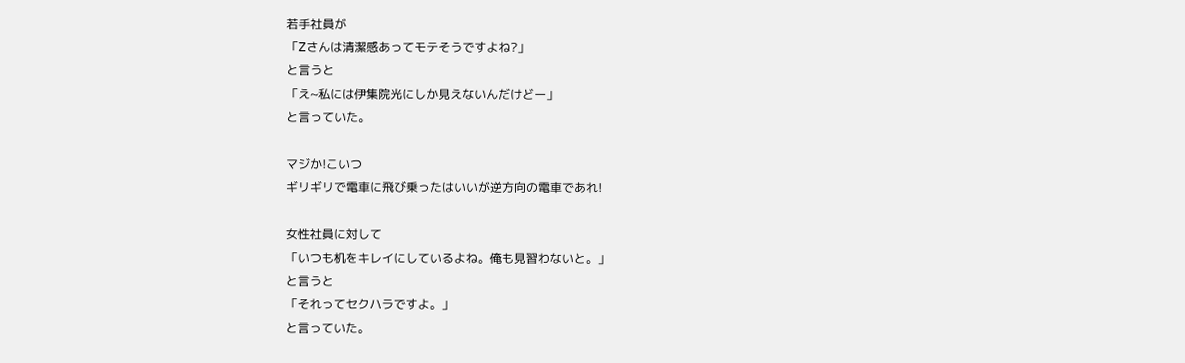若手社員が
「Zさんは清潔感あってモテそうですよね?」
と言うと
「え~私には伊集院光にしか見えないんだけどー」
と言っていた。

マジか!こいつ
ギリギリで電車に飛び乗ったはいいが逆方向の電車であれ!

女性社員に対して
「いつも机をキレイにしているよね。俺も見習わないと。」
と言うと
「それってセクハラですよ。」
と言っていた。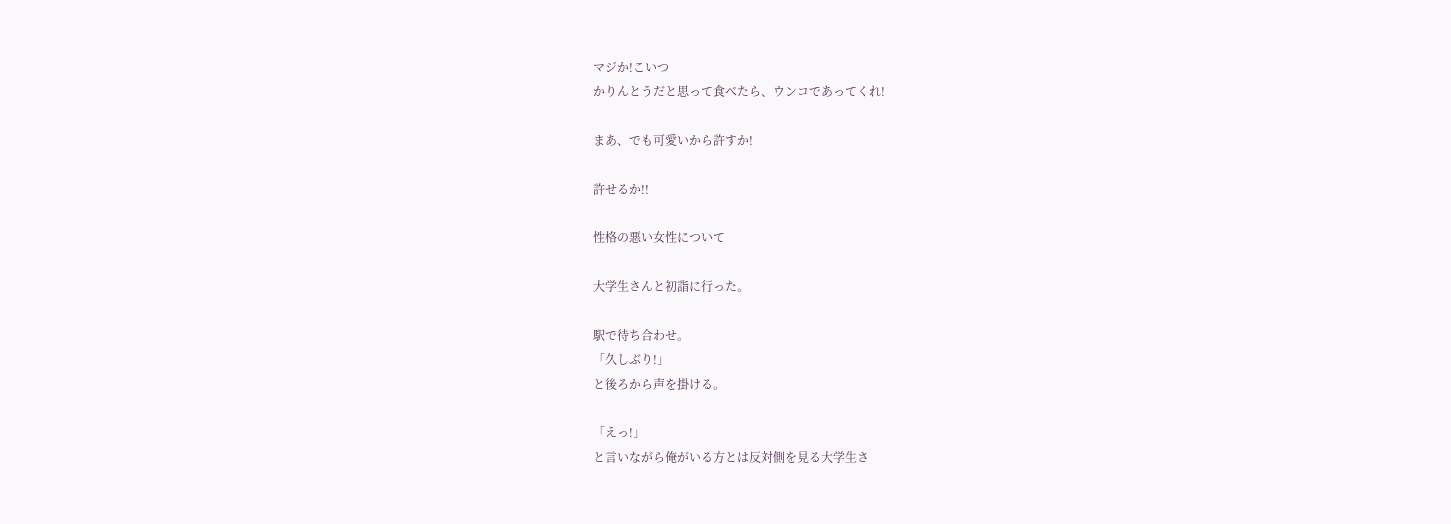マジか!こいつ
かりんとうだと思って食べたら、ウンコであってくれ!

まあ、でも可愛いから許すか!

許せるか!!

性格の悪い女性について

大学生さんと初詣に行った。

駅で待ち合わせ。
「久しぶり!」
と後ろから声を掛ける。

「えっ!」
と言いながら俺がいる方とは反対側を見る大学生さ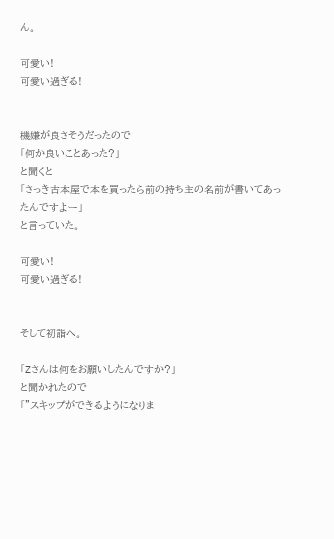ん。

可愛い!
可愛い過ぎる!


機嫌が良さそうだったので
「何か良いことあった?」
と聞くと
「さっき古本屋で本を買ったら前の持ち主の名前が書いてあったんですよー」
と言っていた。

可愛い!
可愛い過ぎる!


そして初詣へ。

「Zさんは何をお願いしたんですか?」
と聞かれたので
「"スキップができるようになりま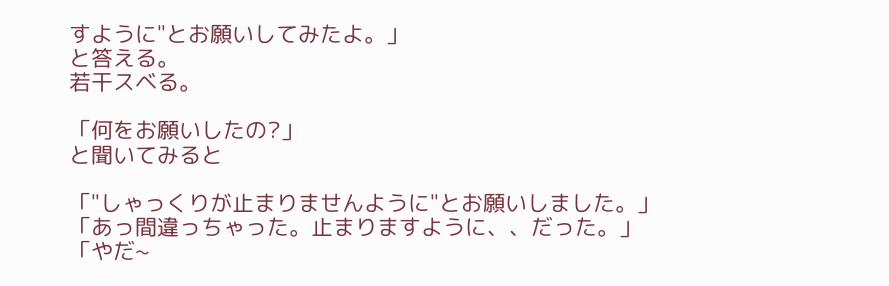すように"とお願いしてみたよ。」
と答える。
若干スベる。

「何をお願いしたの?」
と聞いてみると

「"しゃっくりが止まりませんように"とお願いしました。」
「あっ間違っちゃった。止まりますように、、だった。」
「やだ~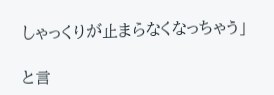しゃっくりが止まらなくなっちゃう」

と言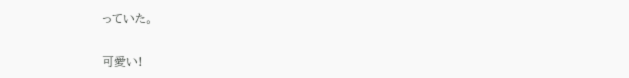っていた。

可愛い!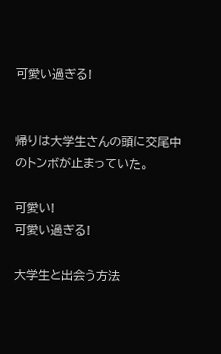可愛い過ぎる!


帰りは大学生さんの頭に交尾中のトンボが止まっていた。

可愛い!
可愛い過ぎる!

大学生と出会う方法